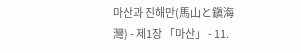마산과 진해만(馬山と鎭海灣) - 제1장 「마산」 - 11.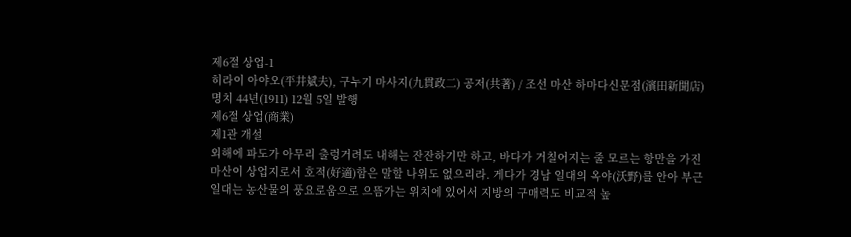제6절 상업-1
히라이 아야오(平井斌夫), 구누기 마사지(九貫政二) 공저(共著) / 조선 마산 하마다신문점(濱田新聞店) 명치 44년(1911) 12월 5일 발행
제6절 상업(商業)
제1관 개설
외해에 파도가 아무리 출렁거려도 내해는 잔잔하기만 하고, 바다가 거칠어지는 줄 모르는 항만을 가진 마산이 상업지로서 호적(好適)함은 말할 나위도 없으리라. 게다가 경남 일대의 옥야(沃野)를 안아 부근 일대는 농산물의 풍요로움으로 으뜸가는 위치에 있어서 지방의 구매력도 비교적 높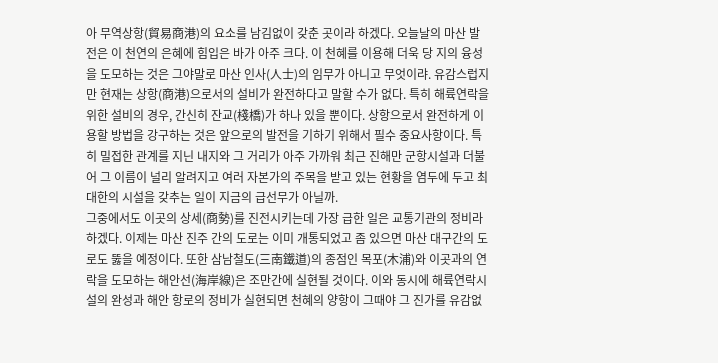아 무역상항(貿易商港)의 요소를 남김없이 갖춘 곳이라 하겠다. 오늘날의 마산 발전은 이 천연의 은혜에 힘입은 바가 아주 크다. 이 천혜를 이용해 더욱 당 지의 융성을 도모하는 것은 그야말로 마산 인사(人士)의 임무가 아니고 무엇이랴. 유감스럽지만 현재는 상항(商港)으로서의 설비가 완전하다고 말할 수가 없다. 특히 해륙연락을 위한 설비의 경우, 간신히 잔교(棧橋)가 하나 있을 뿐이다. 상항으로서 완전하게 이용할 방법을 강구하는 것은 앞으로의 발전을 기하기 위해서 필수 중요사항이다. 특히 밀접한 관계를 지닌 내지와 그 거리가 아주 가까워 최근 진해만 군항시설과 더불어 그 이름이 널리 알려지고 여러 자본가의 주목을 받고 있는 현황을 염두에 두고 최대한의 시설을 갖추는 일이 지금의 급선무가 아닐까.
그중에서도 이곳의 상세(商勢)를 진전시키는데 가장 급한 일은 교통기관의 정비라 하겠다. 이제는 마산 진주 간의 도로는 이미 개통되었고 좀 있으면 마산 대구간의 도로도 뚫을 예정이다. 또한 삼남철도(三南鐵道)의 종점인 목포(木浦)와 이곳과의 연락을 도모하는 해안선(海岸線)은 조만간에 실현될 것이다. 이와 동시에 해륙연락시설의 완성과 해안 항로의 정비가 실현되면 천혜의 양항이 그때야 그 진가를 유감없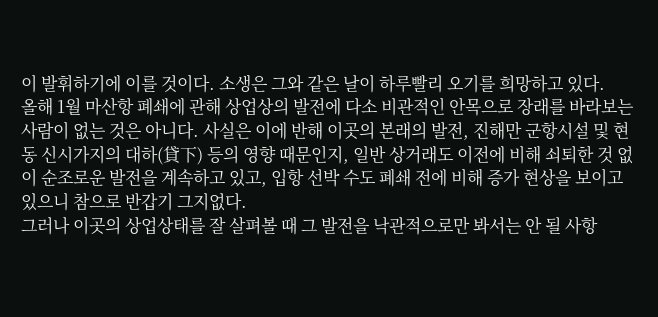이 발휘하기에 이를 것이다. 소생은 그와 같은 날이 하루빨리 오기를 희망하고 있다.
올해 1월 마산항 폐쇄에 관해 상업상의 발전에 다소 비관적인 안목으로 장래를 바라보는 사람이 없는 것은 아니다. 사실은 이에 반해 이곳의 본래의 발전, 진해만 군항시설 및 현동 신시가지의 대하(貸下) 등의 영향 때문인지, 일반 상거래도 이전에 비해 쇠퇴한 것 없이 순조로운 발전을 계속하고 있고, 입항 선박 수도 폐쇄 전에 비해 증가 현상을 보이고 있으니 참으로 반갑기 그지없다.
그러나 이곳의 상업상태를 잘 살펴볼 때 그 발전을 낙관적으로만 봐서는 안 될 사항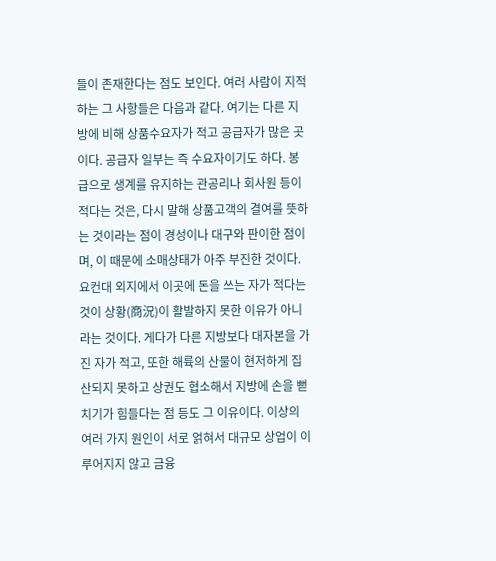들이 존재한다는 점도 보인다. 여러 사람이 지적하는 그 사항들은 다음과 같다. 여기는 다른 지방에 비해 상품수요자가 적고 공급자가 많은 곳이다. 공급자 일부는 즉 수요자이기도 하다. 봉급으로 생계를 유지하는 관공리나 회사원 등이 적다는 것은, 다시 말해 상품고객의 결여를 뜻하는 것이라는 점이 경성이나 대구와 판이한 점이며, 이 때문에 소매상태가 아주 부진한 것이다. 요컨대 외지에서 이곳에 돈을 쓰는 자가 적다는 것이 상황(商況)이 활발하지 못한 이유가 아니라는 것이다. 게다가 다른 지방보다 대자본을 가진 자가 적고, 또한 해륙의 산물이 현저하게 집산되지 못하고 상권도 협소해서 지방에 손을 뻗치기가 힘들다는 점 등도 그 이유이다. 이상의 여러 가지 원인이 서로 얽혀서 대규모 상업이 이루어지지 않고 금융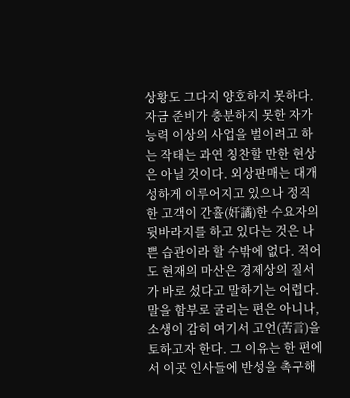상황도 그다지 양호하지 못하다. 자금 준비가 충분하지 못한 자가 능력 이상의 사업을 벌이려고 하는 작태는 과연 칭찬할 만한 현상은 아닐 것이다. 외상판매는 대개 성하게 이루어지고 있으나 정직한 고객이 간휼(奸譎)한 수요자의 뒷바라지를 하고 있다는 것은 나쁜 습관이라 할 수밖에 없다. 적어도 현재의 마산은 경제상의 질서가 바로 섰다고 말하기는 어렵다.
말을 함부로 굴리는 편은 아니나, 소생이 감히 여기서 고언(苦言)을 토하고자 한다. 그 이유는 한 편에서 이곳 인사들에 반성을 촉구해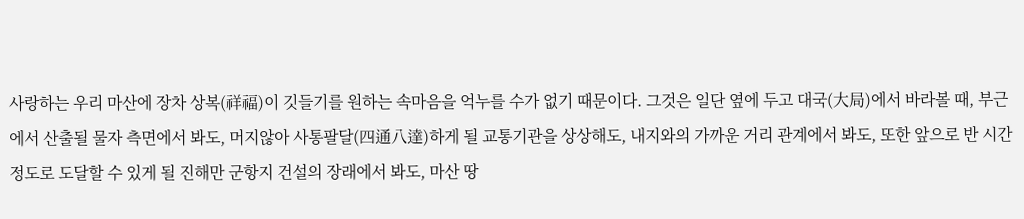사랑하는 우리 마산에 장차 상복(祥福)이 깃들기를 원하는 속마음을 억누를 수가 없기 때문이다. 그것은 일단 옆에 두고 대국(大局)에서 바라볼 때, 부근에서 산출될 물자 측면에서 봐도, 머지않아 사통팔달(四通八達)하게 될 교통기관을 상상해도, 내지와의 가까운 거리 관계에서 봐도, 또한 앞으로 반 시간 정도로 도달할 수 있게 될 진해만 군항지 건설의 장래에서 봐도, 마산 땅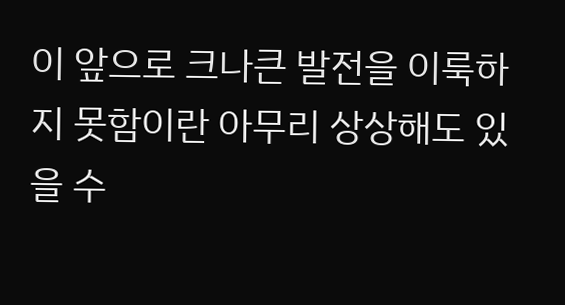이 앞으로 크나큰 발전을 이룩하지 못함이란 아무리 상상해도 있을 수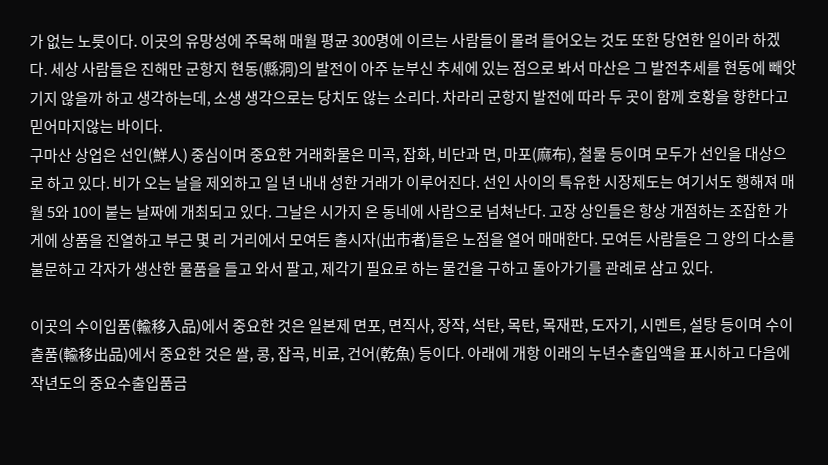가 없는 노릇이다. 이곳의 유망성에 주목해 매월 평균 300명에 이르는 사람들이 몰려 들어오는 것도 또한 당연한 일이라 하겠다. 세상 사람들은 진해만 군항지 현동(縣洞)의 발전이 아주 눈부신 추세에 있는 점으로 봐서 마산은 그 발전추세를 현동에 빼앗기지 않을까 하고 생각하는데, 소생 생각으로는 당치도 않는 소리다. 차라리 군항지 발전에 따라 두 곳이 함께 호황을 향한다고 믿어마지않는 바이다.
구마산 상업은 선인(鮮人) 중심이며 중요한 거래화물은 미곡, 잡화, 비단과 면, 마포(麻布), 철물 등이며 모두가 선인을 대상으로 하고 있다. 비가 오는 날을 제외하고 일 년 내내 성한 거래가 이루어진다. 선인 사이의 특유한 시장제도는 여기서도 행해져 매월 5와 10이 붙는 날짜에 개최되고 있다. 그날은 시가지 온 동네에 사람으로 넘쳐난다. 고장 상인들은 항상 개점하는 조잡한 가게에 상품을 진열하고 부근 몇 리 거리에서 모여든 출시자(出市者)들은 노점을 열어 매매한다. 모여든 사람들은 그 양의 다소를 불문하고 각자가 생산한 물품을 들고 와서 팔고, 제각기 필요로 하는 물건을 구하고 돌아가기를 관례로 삼고 있다.

이곳의 수이입품(輸移入品)에서 중요한 것은 일본제 면포, 면직사, 장작, 석탄, 목탄, 목재판, 도자기, 시멘트, 설탕 등이며 수이출품(輸移出品)에서 중요한 것은 쌀, 콩, 잡곡, 비료, 건어(乾魚) 등이다. 아래에 개항 이래의 누년수출입액을 표시하고 다음에 작년도의 중요수출입품금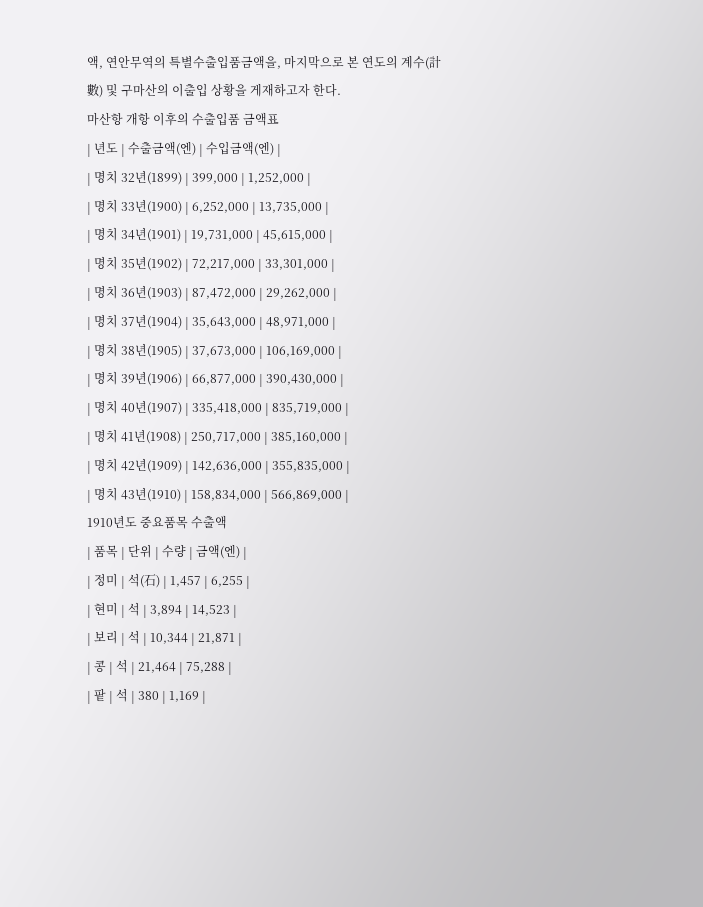액, 연안무역의 특별수출입품금액을, 마지막으로 본 연도의 계수(計數) 및 구마산의 이출입 상황을 게재하고자 한다.
마산항 개항 이후의 수출입품 금액표
| 년도 | 수출금액(엔) | 수입금액(엔) |
| 명치 32년(1899) | 399,000 | 1,252,000 |
| 명치 33년(1900) | 6,252,000 | 13,735,000 |
| 명치 34년(1901) | 19,731,000 | 45,615,000 |
| 명치 35년(1902) | 72,217,000 | 33,301,000 |
| 명치 36년(1903) | 87,472,000 | 29,262,000 |
| 명치 37년(1904) | 35,643,000 | 48,971,000 |
| 명치 38년(1905) | 37,673,000 | 106,169,000 |
| 명치 39년(1906) | 66,877,000 | 390,430,000 |
| 명치 40년(1907) | 335,418,000 | 835,719,000 |
| 명치 41년(1908) | 250,717,000 | 385,160,000 |
| 명치 42년(1909) | 142,636,000 | 355,835,000 |
| 명치 43년(1910) | 158,834,000 | 566,869,000 |
1910년도 중요품목 수출액
| 품목 | 단위 | 수량 | 금액(엔) |
| 정미 | 석(石) | 1,457 | 6,255 |
| 현미 | 석 | 3,894 | 14,523 |
| 보리 | 석 | 10,344 | 21,871 |
| 콩 | 석 | 21,464 | 75,288 |
| 팥 | 석 | 380 | 1,169 |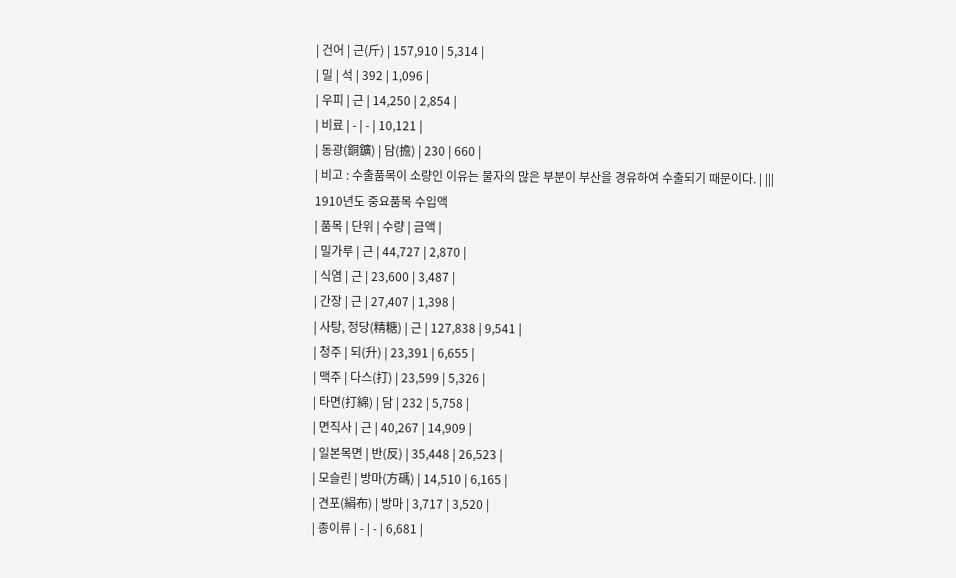| 건어 | 근(斤) | 157,910 | 5,314 |
| 밀 | 석 | 392 | 1,096 |
| 우피 | 근 | 14,250 | 2,854 |
| 비료 | - | - | 10,121 |
| 동광(銅鑛) | 담(擔) | 230 | 660 |
| 비고 : 수출품목이 소량인 이유는 물자의 많은 부분이 부산을 경유하여 수출되기 때문이다. | |||
1910년도 중요품목 수입액
| 품목 | 단위 | 수량 | 금액 |
| 밀가루 | 근 | 44,727 | 2,870 |
| 식염 | 근 | 23,600 | 3,487 |
| 간장 | 근 | 27,407 | 1,398 |
| 사탕, 정당(精糖) | 근 | 127,838 | 9,541 |
| 청주 | 되(升) | 23,391 | 6,655 |
| 맥주 | 다스(打) | 23,599 | 5,326 |
| 타면(打綿) | 담 | 232 | 5,758 |
| 면직사 | 근 | 40,267 | 14,909 |
| 일본목면 | 반(反) | 35,448 | 26,523 |
| 모슬린 | 방마(方碼) | 14,510 | 6,165 |
| 견포(絹布) | 방마 | 3,717 | 3,520 |
| 종이류 | - | - | 6,681 |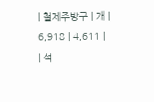| 철제주방구 | 개 | 6,918 | 4,611 |
| 석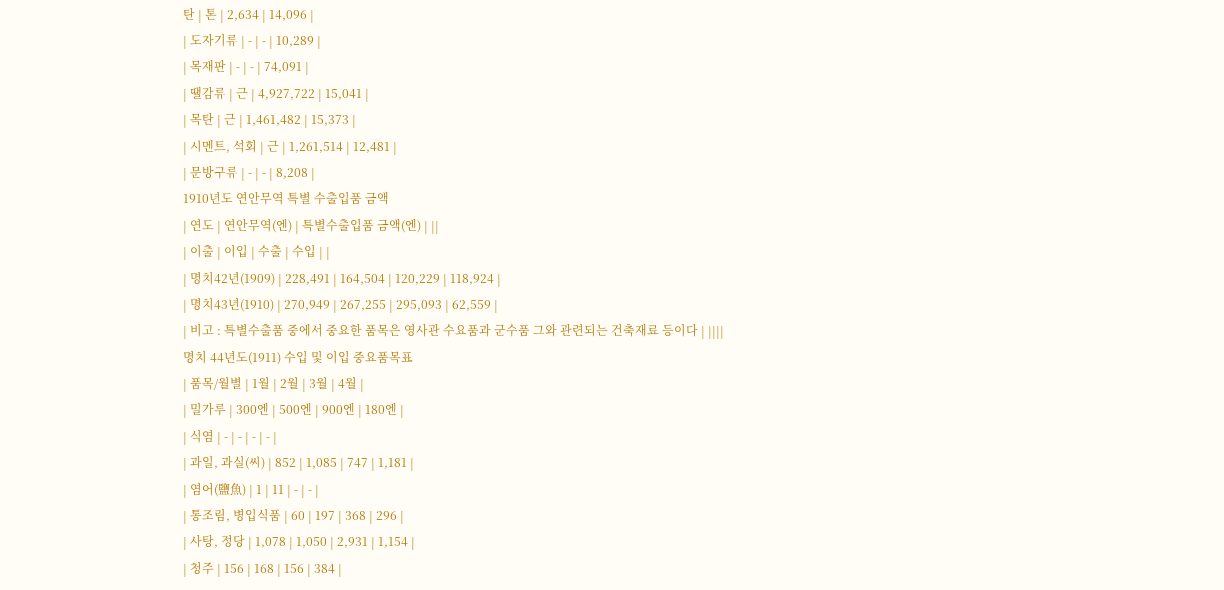탄 | 톤 | 2,634 | 14,096 |
| 도자기류 | - | - | 10,289 |
| 목재판 | - | - | 74,091 |
| 땔감류 | 근 | 4,927,722 | 15,041 |
| 목탄 | 근 | 1,461,482 | 15,373 |
| 시멘트, 석회 | 근 | 1,261,514 | 12,481 |
| 문방구류 | - | - | 8,208 |
1910년도 연안무역 특별 수출입품 금액
| 연도 | 연안무역(엔) | 특별수출입품 금액(엔) | ||
| 이출 | 이입 | 수출 | 수입 | |
| 명치42년(1909) | 228,491 | 164,504 | 120,229 | 118,924 |
| 명치43년(1910) | 270,949 | 267,255 | 295,093 | 62,559 |
| 비고 : 특별수출품 중에서 중요한 품목은 영사관 수요품과 군수품 그와 관련되는 건축재료 등이다 | ||||
명치 44년도(1911) 수입 및 이입 중요품목표
| 품목/월별 | 1월 | 2월 | 3월 | 4월 |
| 밀가루 | 300엔 | 500엔 | 900엔 | 180엔 |
| 식염 | - | - | - | - |
| 과일, 과실(씨) | 852 | 1,085 | 747 | 1,181 |
| 염어(鹽魚) | 1 | 11 | - | - |
| 통조림, 병입식품 | 60 | 197 | 368 | 296 |
| 사탕, 정당 | 1,078 | 1,050 | 2,931 | 1,154 |
| 청주 | 156 | 168 | 156 | 384 |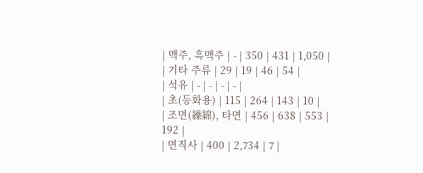| 맥주, 흑맥주 | - | 350 | 431 | 1,050 |
| 기타 주류 | 29 | 19 | 46 | 54 |
| 석유 | - | - | - | - |
| 초(등화용) | 115 | 264 | 143 | 10 |
| 조면(繰綿), 타면 | 456 | 638 | 553 | 192 |
| 면직사 | 400 | 2,734 | 7 |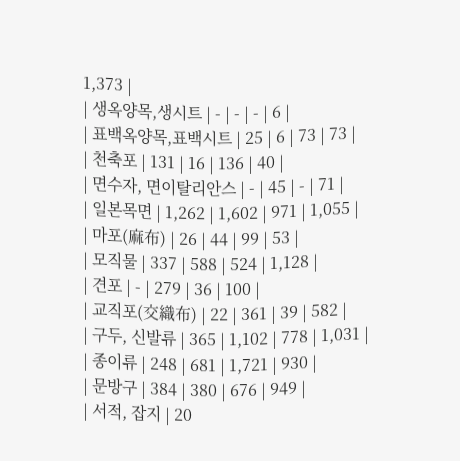1,373 |
| 생옥양목,생시트 | - | - | - | 6 |
| 표백옥양목,표백시트 | 25 | 6 | 73 | 73 |
| 천축포 | 131 | 16 | 136 | 40 |
| 면수자, 면이탈리안스 | - | 45 | - | 71 |
| 일본목면 | 1,262 | 1,602 | 971 | 1,055 |
| 마포(麻布) | 26 | 44 | 99 | 53 |
| 모직물 | 337 | 588 | 524 | 1,128 |
| 견포 | - | 279 | 36 | 100 |
| 교직포(交織布) | 22 | 361 | 39 | 582 |
| 구두, 신발류 | 365 | 1,102 | 778 | 1,031 |
| 종이류 | 248 | 681 | 1,721 | 930 |
| 문방구 | 384 | 380 | 676 | 949 |
| 서적, 잡지 | 20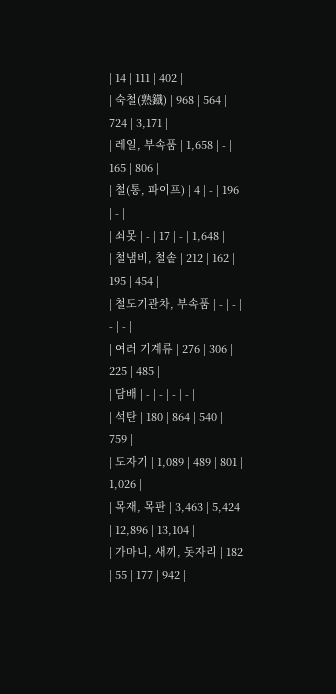| 14 | 111 | 402 |
| 숙철(熟鐡) | 968 | 564 | 724 | 3,171 |
| 레일, 부속품 | 1,658 | - | 165 | 806 |
| 철(통, 파이프) | 4 | - | 196 | - |
| 쇠못 | - | 17 | - | 1,648 |
| 철냄비, 철솥 | 212 | 162 | 195 | 454 |
| 철도기관차, 부속품 | - | - | - | - |
| 여러 기계류 | 276 | 306 | 225 | 485 |
| 담배 | - | - | - | - |
| 석탄 | 180 | 864 | 540 | 759 |
| 도자기 | 1,089 | 489 | 801 | 1,026 |
| 목재, 목판 | 3,463 | 5,424 | 12,896 | 13,104 |
| 가마니, 새끼, 돗자리 | 182 | 55 | 177 | 942 |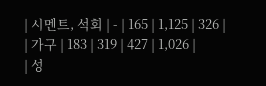| 시멘트, 석회 | - | 165 | 1,125 | 326 |
| 가구 | 183 | 319 | 427 | 1,026 |
| 성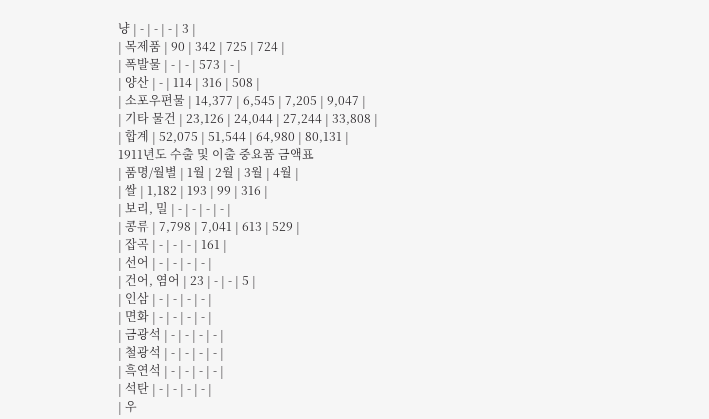냥 | - | - | - | 3 |
| 목제품 | 90 | 342 | 725 | 724 |
| 폭발물 | - | - | 573 | - |
| 양산 | - | 114 | 316 | 508 |
| 소포우편물 | 14,377 | 6,545 | 7,205 | 9,047 |
| 기타 물건 | 23,126 | 24,044 | 27,244 | 33,808 |
| 합계 | 52,075 | 51,544 | 64,980 | 80,131 |
1911년도 수출 및 이출 중요품 금액표
| 품명/월별 | 1월 | 2월 | 3월 | 4월 |
| 쌀 | 1,182 | 193 | 99 | 316 |
| 보리, 밀 | - | - | - | - |
| 콩류 | 7,798 | 7,041 | 613 | 529 |
| 잡곡 | - | - | - | 161 |
| 선어 | - | - | - | - |
| 건어, 염어 | 23 | - | - | 5 |
| 인삼 | - | - | - | - |
| 면화 | - | - | - | - |
| 금광석 | - | - | - | - |
| 철광석 | - | - | - | - |
| 흑연석 | - | - | - | - |
| 석탄 | - | - | - | - |
| 우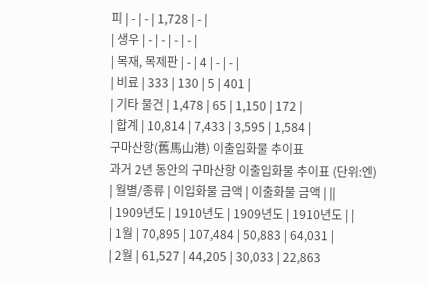피 | - | - | 1,728 | - |
| 생우 | - | - | - | - |
| 목재, 목제판 | - | 4 | - | - |
| 비료 | 333 | 130 | 5 | 401 |
| 기타 물건 | 1,478 | 65 | 1,150 | 172 |
| 합계 | 10,814 | 7,433 | 3,595 | 1,584 |
구마산항(舊馬山港) 이출입화물 추이표
과거 2년 동안의 구마산항 이출입화물 추이표 (단위:엔)
| 월별/종류 | 이입화물 금액 | 이출화물 금액 | ||
| 1909년도 | 1910년도 | 1909년도 | 1910년도 | |
| 1월 | 70,895 | 107,484 | 50,883 | 64,031 |
| 2월 | 61,527 | 44,205 | 30,033 | 22,863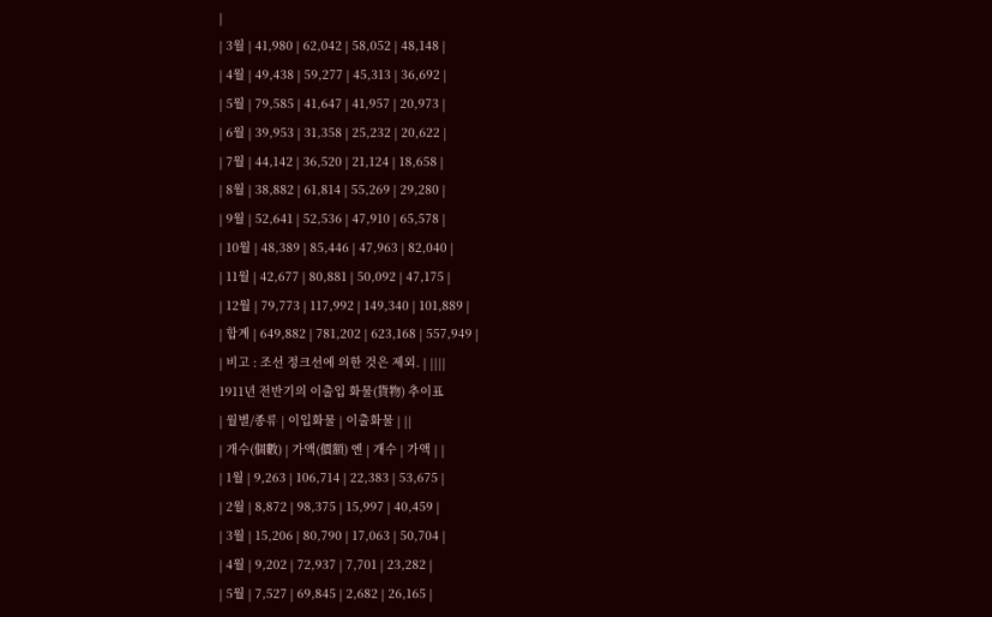|
| 3월 | 41,980 | 62,042 | 58,052 | 48,148 |
| 4월 | 49,438 | 59,277 | 45,313 | 36,692 |
| 5월 | 79,585 | 41,647 | 41,957 | 20,973 |
| 6월 | 39,953 | 31,358 | 25,232 | 20,622 |
| 7월 | 44,142 | 36,520 | 21,124 | 18,658 |
| 8월 | 38,882 | 61,814 | 55,269 | 29,280 |
| 9월 | 52,641 | 52,536 | 47,910 | 65,578 |
| 10월 | 48,389 | 85,446 | 47,963 | 82,040 |
| 11월 | 42,677 | 80,881 | 50,092 | 47,175 |
| 12월 | 79,773 | 117,992 | 149,340 | 101,889 |
| 합계 | 649,882 | 781,202 | 623,168 | 557,949 |
| 비고 : 조선 정크선에 의한 것은 제외. | ||||
1911년 전반기의 이출입 화물(貨物) 추이표
| 월별/종류 | 이입화물 | 이출화물 | ||
| 개수(個數) | 가액(價額) 엔 | 개수 | 가액 | |
| 1월 | 9,263 | 106,714 | 22,383 | 53,675 |
| 2월 | 8,872 | 98,375 | 15,997 | 40,459 |
| 3월 | 15,206 | 80,790 | 17,063 | 50,704 |
| 4월 | 9,202 | 72,937 | 7,701 | 23,282 |
| 5월 | 7,527 | 69,845 | 2,682 | 26,165 |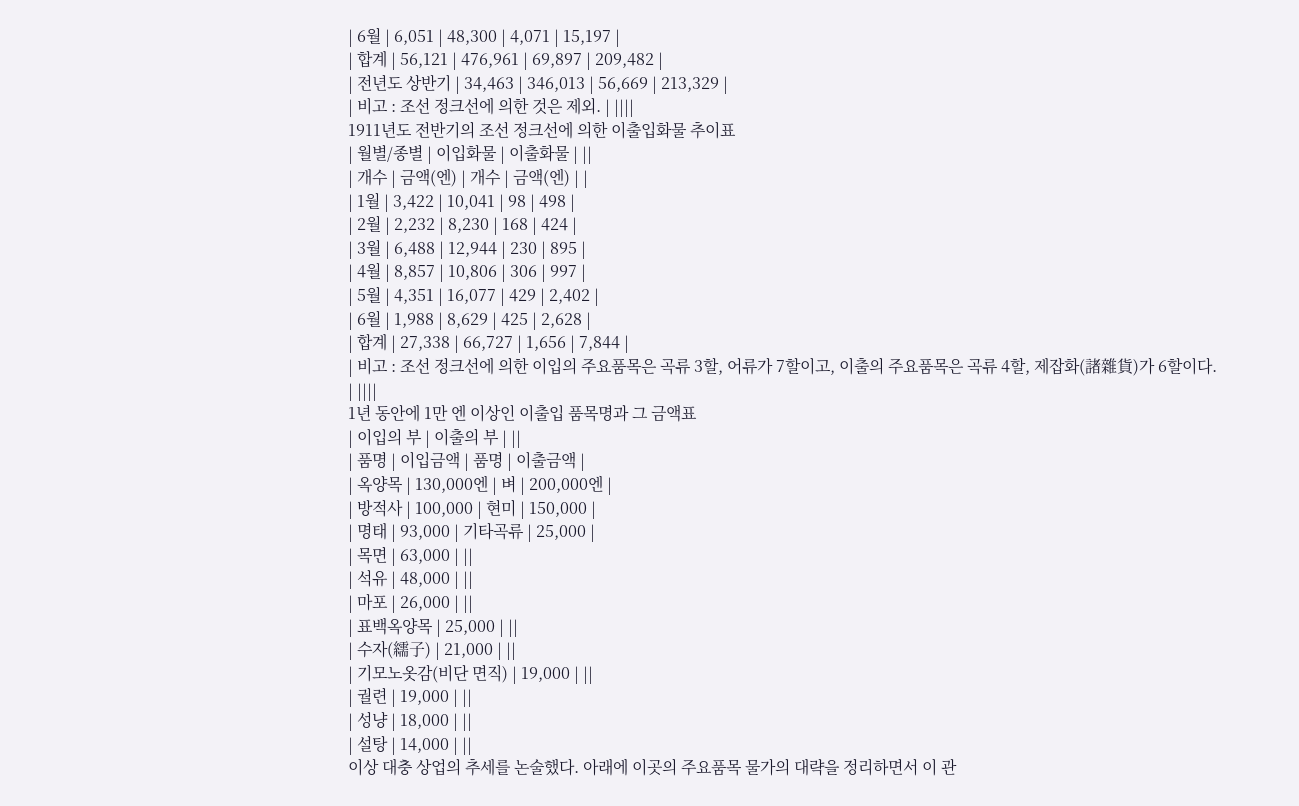| 6월 | 6,051 | 48,300 | 4,071 | 15,197 |
| 합계 | 56,121 | 476,961 | 69,897 | 209,482 |
| 전년도 상반기 | 34,463 | 346,013 | 56,669 | 213,329 |
| 비고 : 조선 정크선에 의한 것은 제외. | ||||
1911년도 전반기의 조선 정크선에 의한 이출입화물 추이표
| 월별/종별 | 이입화물 | 이출화물 | ||
| 개수 | 금액(엔) | 개수 | 금액(엔) | |
| 1월 | 3,422 | 10,041 | 98 | 498 |
| 2월 | 2,232 | 8,230 | 168 | 424 |
| 3월 | 6,488 | 12,944 | 230 | 895 |
| 4월 | 8,857 | 10,806 | 306 | 997 |
| 5월 | 4,351 | 16,077 | 429 | 2,402 |
| 6월 | 1,988 | 8,629 | 425 | 2,628 |
| 합계 | 27,338 | 66,727 | 1,656 | 7,844 |
| 비고 : 조선 정크선에 의한 이입의 주요품목은 곡류 3할, 어류가 7할이고, 이출의 주요품목은 곡류 4할, 제잡화(諸雜貨)가 6할이다. | ||||
1년 동안에 1만 엔 이상인 이출입 품목명과 그 금액표
| 이입의 부 | 이출의 부 | ||
| 품명 | 이입금액 | 품명 | 이출금액 |
| 옥양목 | 130,000엔 | 벼 | 200,000엔 |
| 방적사 | 100,000 | 현미 | 150,000 |
| 명태 | 93,000 | 기타곡류 | 25,000 |
| 목면 | 63,000 | ||
| 석유 | 48,000 | ||
| 마포 | 26,000 | ||
| 표백옥양목 | 25,000 | ||
| 수자(繻子) | 21,000 | ||
| 기모노옷감(비단 면직) | 19,000 | ||
| 궐련 | 19,000 | ||
| 성냥 | 18,000 | ||
| 설탕 | 14,000 | ||
이상 대충 상업의 추세를 논술했다. 아래에 이곳의 주요품목 물가의 대략을 정리하면서 이 관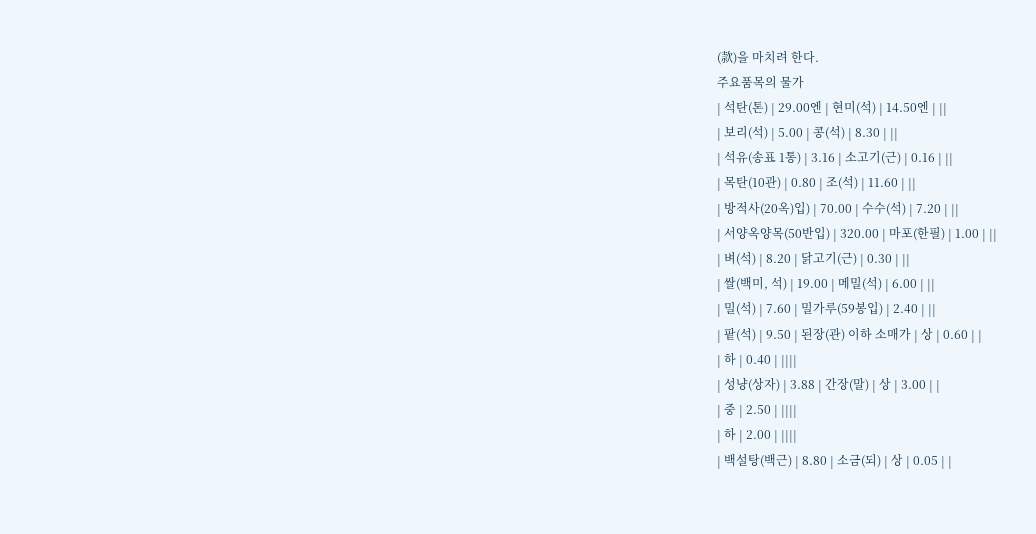(款)을 마치려 한다.
주요품목의 물가
| 석탄(톤) | 29.00엔 | 현미(석) | 14.50엔 | ||
| 보리(석) | 5.00 | 콩(석) | 8.30 | ||
| 석유(송표 1통) | 3.16 | 소고기(근) | 0.16 | ||
| 목탄(10관) | 0.80 | 조(석) | 11.60 | ||
| 방적사(20옥)입) | 70.00 | 수수(석) | 7.20 | ||
| 서양옥양목(50반입) | 320.00 | 마포(한필) | 1.00 | ||
| 벼(석) | 8.20 | 닭고기(근) | 0.30 | ||
| 쌀(백미, 석) | 19.00 | 메밀(석) | 6.00 | ||
| 밀(석) | 7.60 | 밀가루(59봉입) | 2.40 | ||
| 팥(석) | 9.50 | 된장(관) 이하 소매가 | 상 | 0.60 | |
| 하 | 0.40 | ||||
| 성냥(상자) | 3.88 | 간장(말) | 상 | 3.00 | |
| 중 | 2.50 | ||||
| 하 | 2.00 | ||||
| 백설탕(백근) | 8.80 | 소금(되) | 상 | 0.05 | |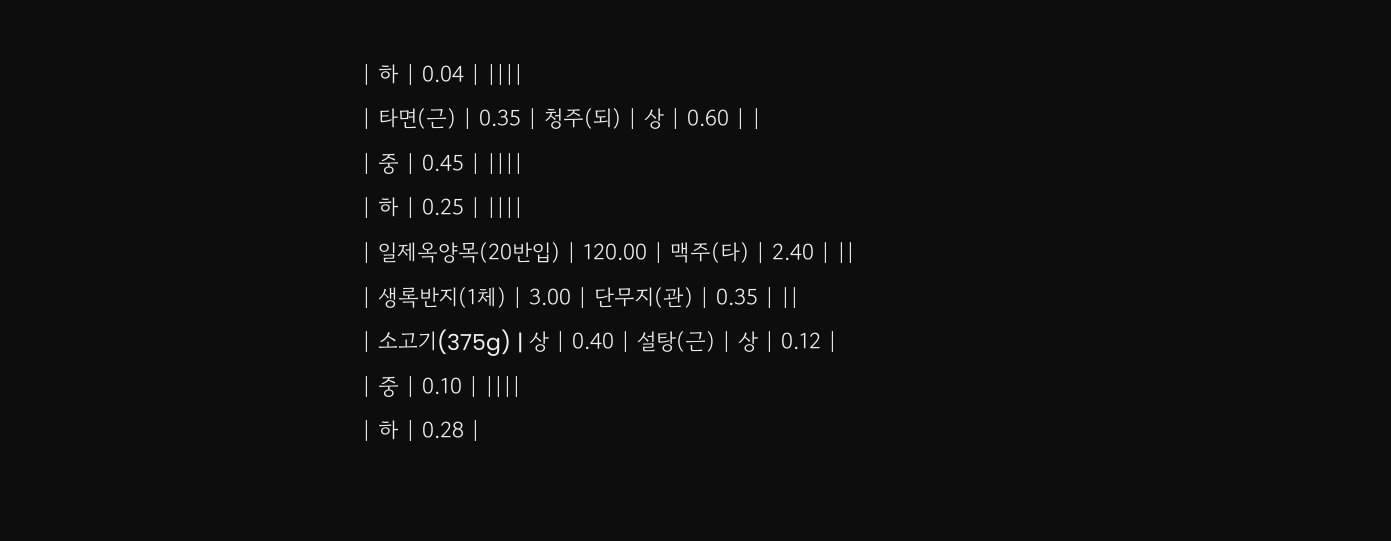| 하 | 0.04 | ||||
| 타면(근) | 0.35 | 청주(되) | 상 | 0.60 | |
| 중 | 0.45 | ||||
| 하 | 0.25 | ||||
| 일제옥양목(20반입) | 120.00 | 맥주(타) | 2.40 | ||
| 생록반지(1체) | 3.00 | 단무지(관) | 0.35 | ||
| 소고기(375g) | 상 | 0.40 | 설탕(근) | 상 | 0.12 |
| 중 | 0.10 | ||||
| 하 | 0.28 |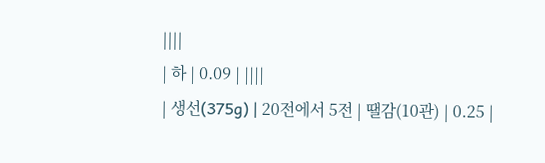||||
| 하 | 0.09 | ||||
| 생선(375g) | 20전에서 5전 | 땔감(10관) | 0.25 |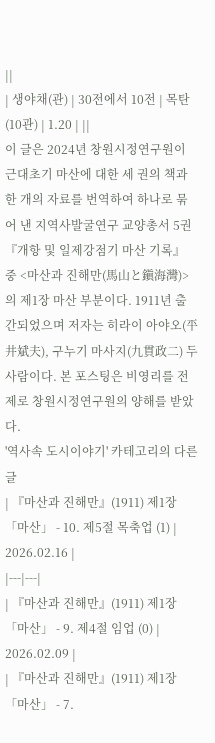||
| 생야채(관) | 30전에서 10전 | 목탄(10관) | 1.20 | ||
이 글은 2024년 창원시정연구원이 근대초기 마산에 대한 세 권의 책과 한 개의 자료를 번역하여 하나로 묶어 낸 지역사발굴연구 교양총서 5권 『개항 및 일제강점기 마산 기록』 중 <마산과 진해만(馬山と鎭海灣)>의 제1장 마산 부분이다. 1911년 출간되었으며 저자는 히라이 아야오(平井斌夫), 구누기 마사지(九貫政二) 두 사람이다. 본 포스팅은 비영리를 전제로 창원시정연구원의 양해를 받았다.
'역사속 도시이야기' 카테고리의 다른 글
| 『마산과 진해만』(1911) 제1장 「마산」 - 10. 제5절 목축업 (1) | 2026.02.16 |
|---|---|
| 『마산과 진해만』(1911) 제1장 「마산」 - 9. 제4절 임업 (0) | 2026.02.09 |
| 『마산과 진해만』(1911) 제1장 「마산」 - 7.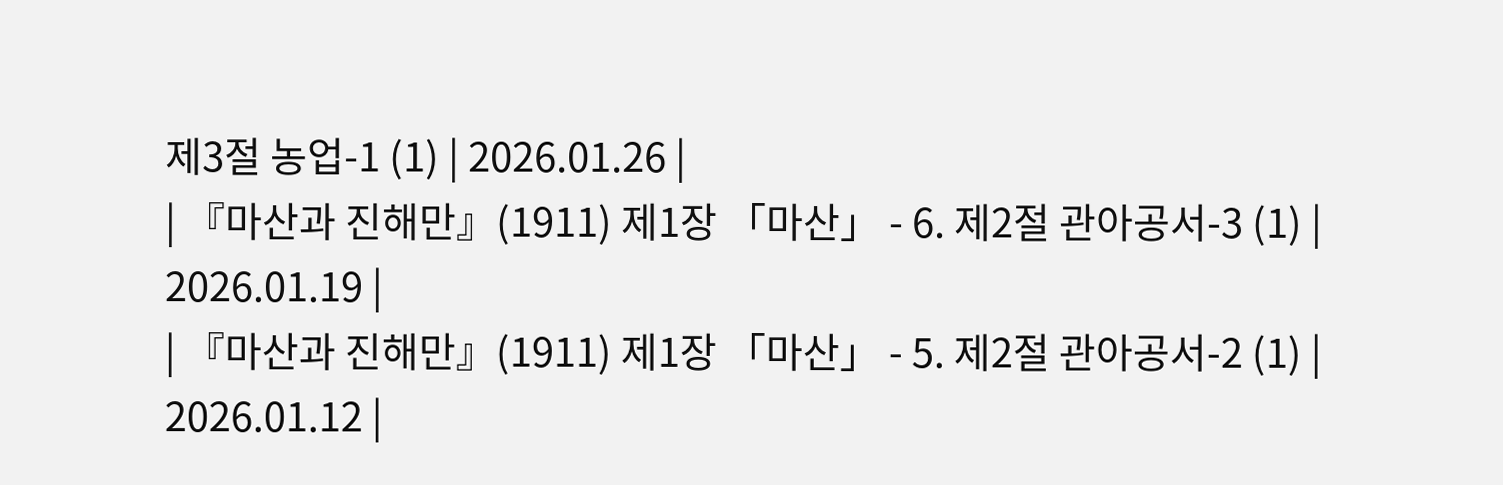제3절 농업-1 (1) | 2026.01.26 |
| 『마산과 진해만』(1911) 제1장 「마산」 - 6. 제2절 관아공서-3 (1) | 2026.01.19 |
| 『마산과 진해만』(1911) 제1장 「마산」 - 5. 제2절 관아공서-2 (1) | 2026.01.12 |